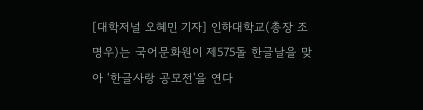[대학저널 오혜민 기자] 인하대학교(총장 조명우)는 국어문화원이 제575돌 한글날을 맞아 ‘한글사랑 공모전'을 연다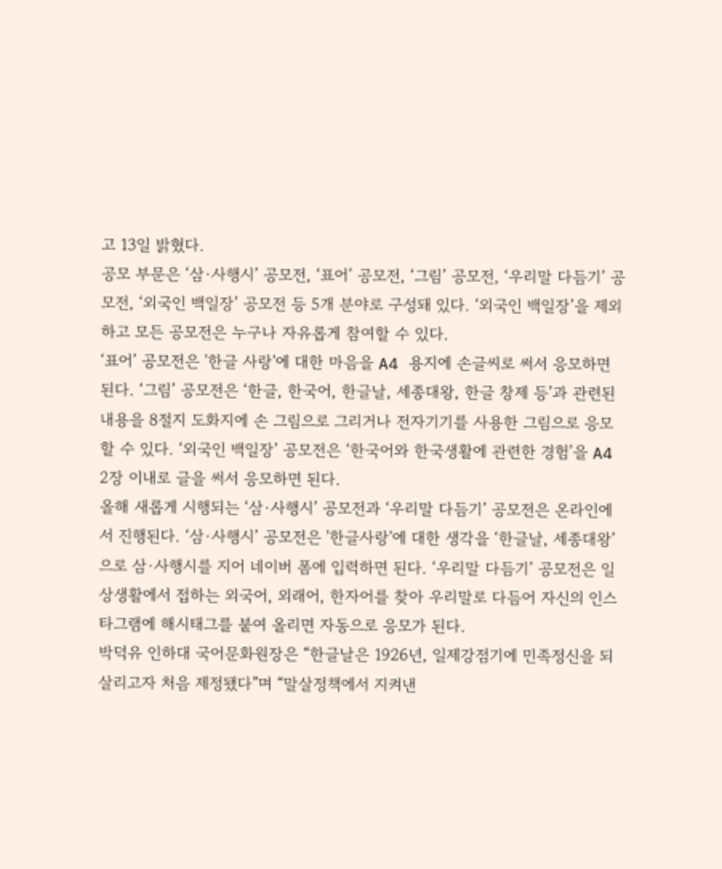고 13일 밝혔다.
공모 부문은 ‘삼·사행시’ 공모전, ‘표어’ 공모전, ‘그림’ 공모전, ‘우리말 다듬기’ 공모전, ‘외국인 백일장’ 공모전 등 5개 분야로 구성돼 있다. ‘외국인 백일장’을 제외하고 모든 공모전은 누구나 자유롭게 참여할 수 있다.
‘표어’ 공모전은 '한글 사랑'에 대한 마음을 A4 용지에 손글씨로 써서 응모하면 된다. ‘그림’ 공모전은 ‘한글, 한국어, 한글날, 세종대왕, 한글 창제 등’과 관련된 내용을 8절지 도화지에 손 그림으로 그리거나 전자기기를 사용한 그림으로 응모할 수 있다. ‘외국인 백일장’ 공모전은 ‘한국어와 한국생활에 관련한 경험’을 A4 2장 이내로 글을 써서 응모하면 된다.
올해 새롭게 시행되는 ‘삼·사행시’ 공모전과 ‘우리말 다듬기’ 공모전은 온라인에서 진행된다. ‘삼·사행시’ 공모전은 '한글사랑'에 대한 생각을 ‘한글날, 세종대왕’으로 삼·사행시를 지어 네이버 폼에 입력하면 된다. ‘우리말 다듬기’ 공모전은 일상생활에서 접하는 외국어, 외래어, 한자어를 찾아 우리말로 다듬어 자신의 인스타그램에 해시태그를 붙여 올리면 자동으로 응모가 된다.
박덕유 인하대 국어문화원장은 “한글날은 1926년, 일제강점기에 민족정신을 되살리고자 처음 제정됐다”며 “말살정책에서 지켜낸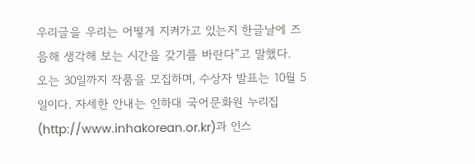우리글을 우리는 어떻게 지켜가고 있는지 한글날에 즈음해 생각해 보는 시간을 갖기를 바란다”고 말했다.
오는 30일까지 작품을 모집하며, 수상자 발표는 10월 5일이다. 자세한 안내는 인하대 국어문화원 누리집(http://www.inhakorean.or.kr)과 인스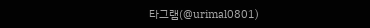타그램(@urimal0801)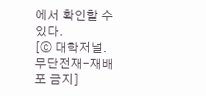에서 확인할 수 있다.
[ⓒ 대학저널. 무단전재-재배포 금지]